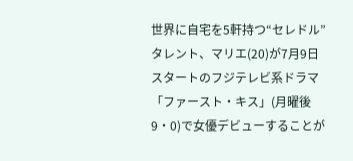世界に自宅を5軒持つ“セレドル”タレント、マリエ(20)が7月9日スタートのフジテレビ系ドラマ「ファースト・キス」(月曜後9・0)で女優デビューすることが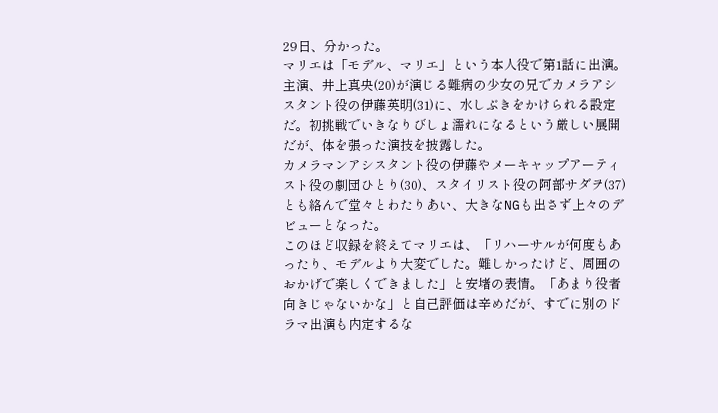29日、分かった。
マリエは「モデル、マリエ」という本人役で第1話に出演。主演、井上真央(20)が演じる難病の少女の兄でカメラアシスタント役の伊藤英明(31)に、水しぶきをかけられる設定だ。初挑戦でいきなりびしょ濡れになるという厳しい展開だが、体を張った演技を披露した。
カメラマンアシスタント役の伊藤やメーキャップアーティスト役の劇団ひとり(30)、スタイリスト役の阿部サダヲ(37)とも絡んで堂々とわたりあい、大きなNGも出さず上々のデビューとなった。
このほど収録を終えてマリエは、「リハーサルが何度もあったり、モデルより大変でした。難しかったけど、周囲のおかげで楽しくできました」と安堵の表情。「あまり役者向きじゃないかな」と自己評価は辛めだが、すでに別のドラマ出演も内定するな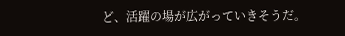ど、活躍の場が広がっていきそうだ。